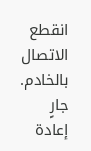انقطع الاتصال بالخادم. جارٍ إعادة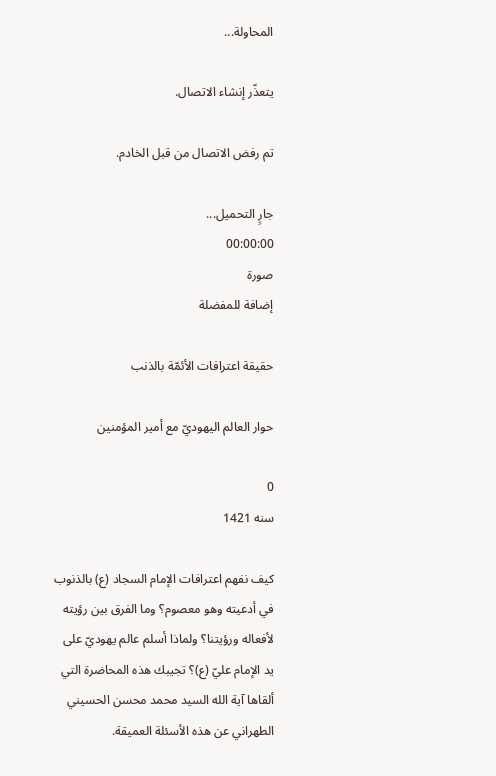المحاولة...

يتعذّر إنشاء الاتصال.

تم رفض الاتصال من قبل الخادم.

جارٍ التحميل...
00:00:00
صورة
إضافة للمفضلة

حقيقة اعترافات الأئمّة بالذنب

حوار العالم اليهوديّ مع أمير المؤمنين

0
سنه 1421

كيف نفهم اعترافات الإمام السجاد (ع) بالذنوب في أدعيته وهو معصوم؟ وما الفرق بين رؤيته لأفعاله ورؤيتنا؟ ولماذا أسلم عالم يهوديّ على يد الإمام عليّ (ع)؟ تجيبك هذه المحاضرة التي ألقاها آية الله السيد محمد محسن الحسيني الطهراني عن هذه الأسئلة العميقة.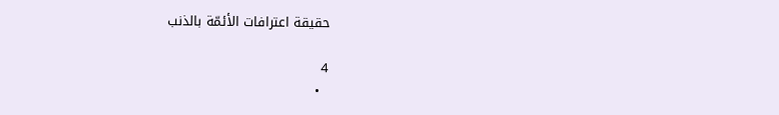حقيقة اعترافات الأئمّة بالذنب

4
  •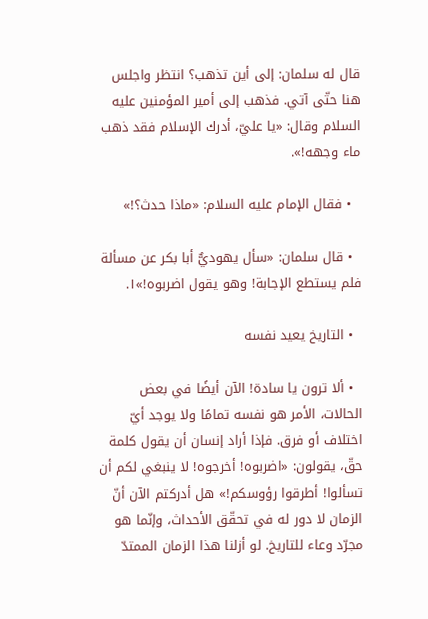قال له سلمان: إلى أين تذهب؟ انتظر واجلس هنا حتّى آتي. فذهب إلى أمير المؤمنين عليه السلام وقال: «يا عليّ، أدرك الإسلام فقد ذهب ماء وجهه!».

  • فقال الإمام عليه السلام: «ماذا حدث؟!»

  • قال سلمان: «سأل يهوديٌّ أبا بكر عن مسألة فلم يستطع الإجابة! وهو يقول اضربوه!»۱.

  • التاريخ يعيد نفسه

  • ألا ترون يا سادة! الآن أيضًا في بعض الحالات، الأمر هو نفسه تمامًا ولا يوجد أيّ اختلاف أو فرق. فإذا أراد إنسان أن يقول كلمة حقّ، يقولون: «اضربوه! أخرجوه! لا ينبغي لكم أن تسألوا! أطرقوا رؤوسكم!» هل أدركتم الآن أنّ الزمان لا دور له في تحقّق الأحداث، وإنّما هو مجرّد وعاء للتاريخ. لو أزلنا هذا الزمان الممتدّ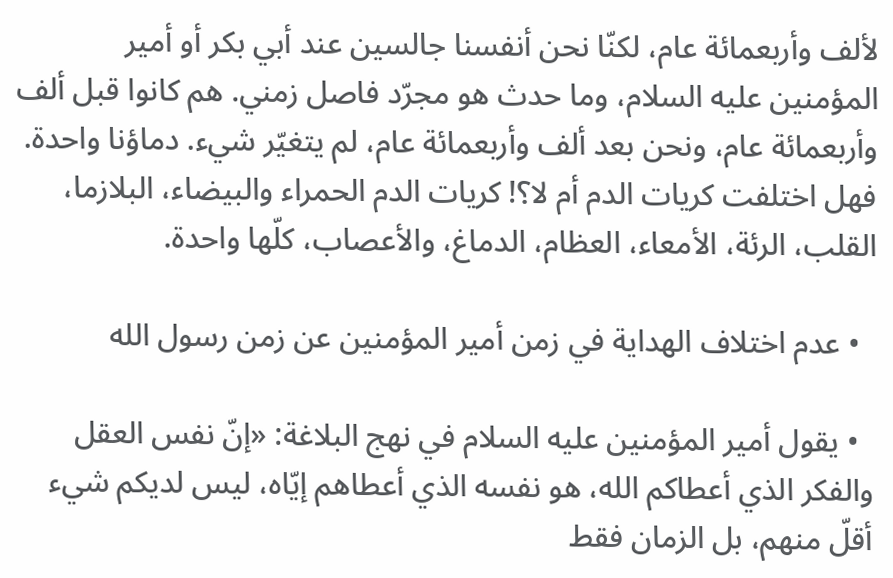لألف وأربعمائة عام، لكنّا نحن أنفسنا جالسين عند أبي بكر أو أمير المؤمنين عليه السلام، وما حدث هو مجرّد فاصل زمني. هم كانوا قبل ألف وأربعمائة عام، ونحن بعد ألف وأربعمائة عام، لم يتغيّر شيء. دماؤنا واحدة. فهل اختلفت كريات الدم أم لا؟! كريات الدم الحمراء والبيضاء، البلازما، القلب، الرئة، الأمعاء، العظام، الدماغ، والأعصاب، كلّها واحدة.

  • عدم اختلاف الهداية في زمن أمير المؤمنين عن زمن رسول الله

  • يقول أمير المؤمنين عليه السلام في نهج البلاغة: «إنّ نفس العقل والفكر الذي أعطاكم الله، هو نفسه الذي أعطاهم إيّاه، ليس لديكم شيء أقلّ منهم، بل الزمان فقط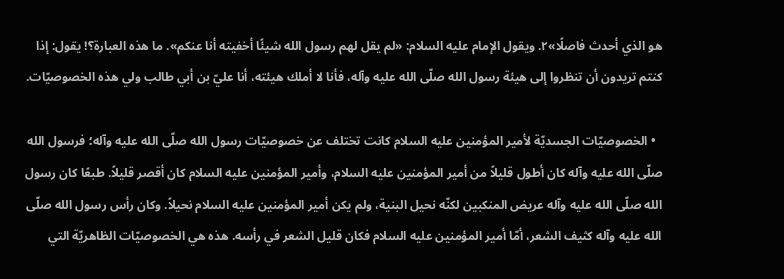هو الذي أحدث فاصلًا»٢. ويقول الإمام عليه السلام: «لم يقل لهم رسول الله شيئًا أخفيته أنا عنكم». ما هذه العبارة؟! يقول: إذا كنتم تريدون أن تنظروا إلى هيئة رسول الله صلّى الله عليه وآله، فأنا لا أملك هيئته، أنا عليّ بن أبي طالب ولي هذه الخصوصيّات.

  • الخصوصيّات الجسديّة لأمير المؤمنين عليه السلام كانت تختلف عن خصوصيّات رسول الله صلّى الله عليه وآله؛ فرسول الله صلّى الله عليه وآله كان أطول قليلاً من أمير المؤمنين عليه السلام، وأمير المؤمنين عليه السلام كان أقصر قليلاً. طبعًا كان رسول الله صلّى الله عليه وآله عريض المنكبين لكنّه نحيل البنية، ولم يكن أمير المؤمنين عليه السلام نحيلاً. وكان رأس رسول الله صلّى الله عليه وآله كثيف الشعر، أمّا أمير المؤمنين عليه السلام فكان قليل الشعر في رأسه. هذه هي الخصوصيّات الظاهريّة التي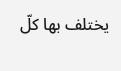يختلف بها كلّ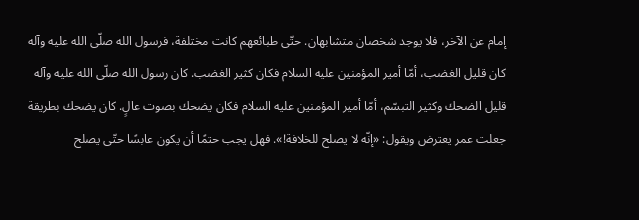إمام عن الآخر، فلا يوجد شخصان متشابهان. حتّى طبائعهم كانت مختلفة، فرسول الله صلّى الله عليه وآله كان قليل الغضب، أمّا أمير المؤمنين عليه السلام فكان كثير الغضب. كان رسول الله صلّى الله عليه وآله قليل الضحك وكثير التبسّم، أمّا أمير المؤمنين عليه السلام فكان يضحك بصوت عالٍ. كان يضحك بطريقة جعلت عمر يعترض ويقول: «إنّه لا يصلح للخلافة!». فهل يجب حتمًا أن يكون عابسًا حتّى يصلح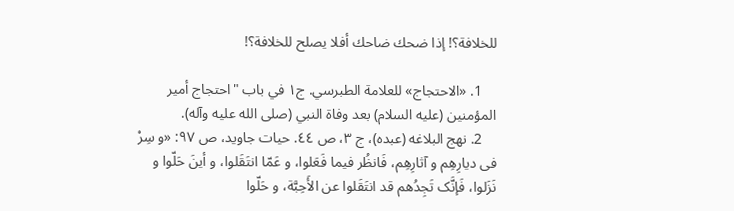للخلافة؟! إذا ضحك ضاحك أفلا يصلح للخلافة؟!

    1. «الاحتجاج» للعلامة الطبرسي. ج۱ في باب "احتجاج أمير المؤمنين (عليه السلام) بعد وفاة النبي (صلى الله عليه وآله).
    2. نهج البلاغه (عبده)، ج ٣، ص ٤٤. حیات جاوید، ص ٩۷: «و سِرْ فی دیارِهِم و آثارِهِم، فَانظُر فیما فَعَلوا، و عَمّا انتَقَلوا، و أینَ حَلّوا و نَزَلوا، فَإنَّک تَجِدُهم قد انتَقَلوا عن الأَحِبَّة، و حَلّوا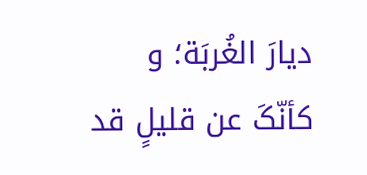دیارَ الغُربَة؛ و کأنّکَ عن قلیلٍ قد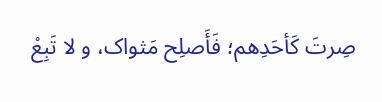صِرتَ کَأحَدِهم؛ فَأَصلِح مَثواک، و لا تَبِعْ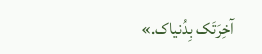آخِرَتَک بِدُنیاک.»